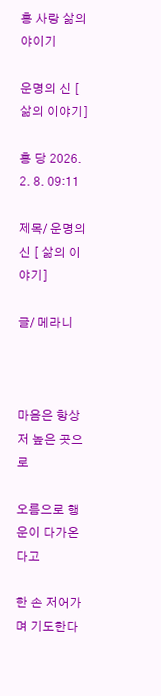홍 사랑 삶의 야이기

운명의 신 [ 삶의 이야기]

홍 당 2026. 2. 8. 09:11

제목/ 운명의 신 [ 삶의 이야기]

글/ 메라니



마음은 항상 저 높은 곳으로

오름으로 행운이 다가온다고

한 손 저어가며 기도한다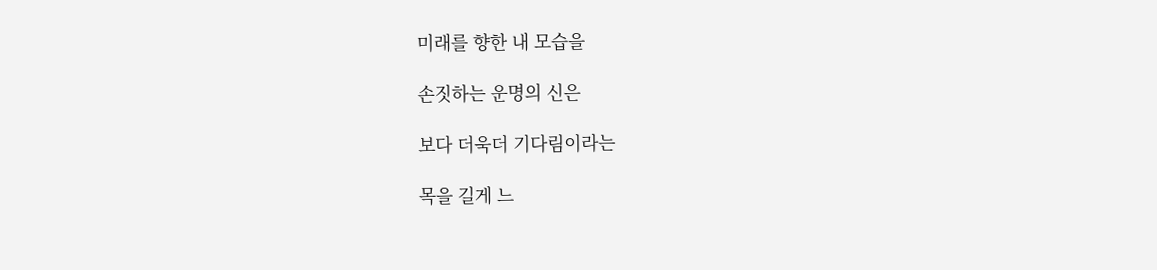미래를 향한 내 모습을

손짓하는 운명의 신은

보다 더욱더 기다림이라는

목을 길게 느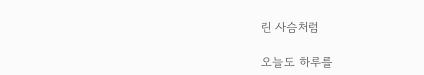린 사슴처럼

오늘도 하루를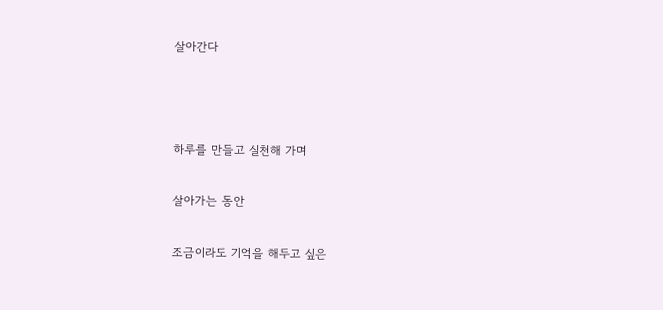살아간다



하루를 만들고 실천해 가며

살아가는 동안

조금이라도 기억을 해두고 싶은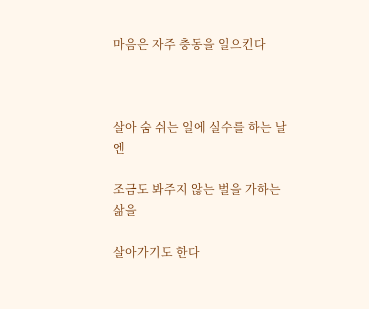마음은 자주 충동을 일으킨다



살아 숨 쉬는 일에 실수를 하는 날엔

조금도 봐주지 않는 벌을 가하는 삶을

살아가기도 한다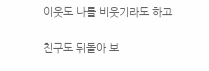이웃도 나를 비웃기라도 하고

친구도 뒤돌아 보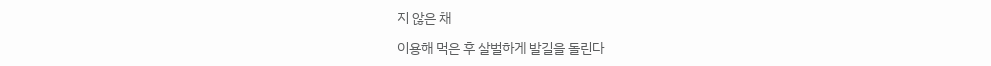지 않은 채

이용해 먹은 후 살벌하게 발길을 돌린다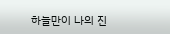하늘만이 나의 진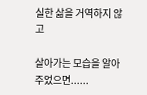실한 삶을 거역하지 않고

살아가는 모습을 알아주었으면......